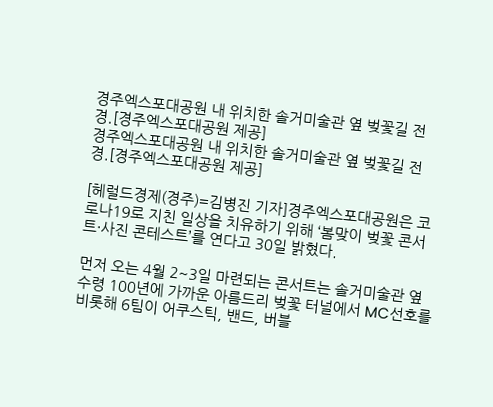경주엑스포대공원 내 위치한 솔거미술관 옆 벚꽃길 전경.[경주엑스포대공원 제공]
경주엑스포대공원 내 위치한 솔거미술관 옆 벚꽃길 전경.[경주엑스포대공원 제공]

[헤럴드경제(경주)=김병진 기자]경주엑스포대공원은 코로나19로 지친 일상을 치유하기 위해 ‘봄맞이 벚꽃 콘서트·사진 콘테스트’를 연다고 30일 밝혔다.

먼저 오는 4월 2~3일 마련되는 콘서트는 솔거미술관 옆 수령 100년에 가까운 아름드리 벚꽃 터널에서 MC선호를 비롯해 6팀이 어쿠스틱, 밴드, 버블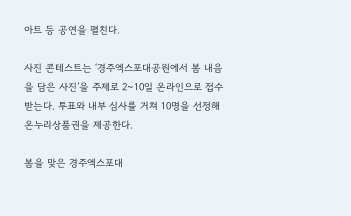아트 등 공연을 펼친다.

사진 콘테스트는 ‘경주엑스포대공원에서 봄 내음을 담은 사진’을 주제로 2~10일 온라인으로 접수받는다. 투표와 내부 심사를 거쳐 10명을 선정해 온누리상품권을 제공한다.

봄을 맞은 경주엑스포대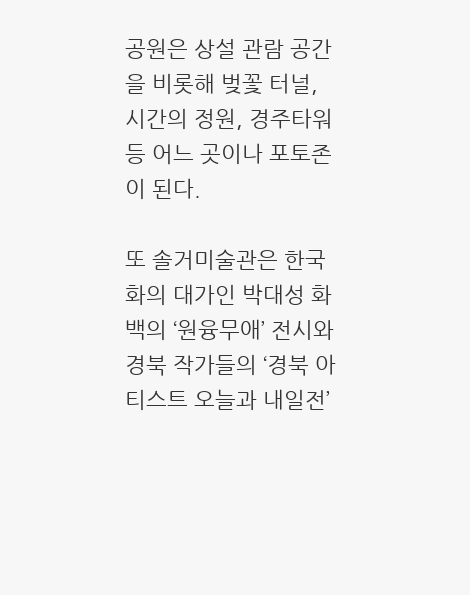공원은 상설 관람 공간을 비롯해 벚꽃 터널, 시간의 정원, 경주타워 등 어느 곳이나 포토존이 된다.

또 솔거미술관은 한국화의 대가인 박대성 화백의 ‘원융무애’ 전시와 경북 작가들의 ‘경북 아티스트 오늘과 내일전’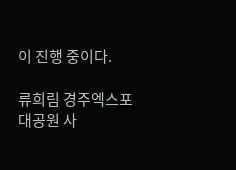이 진행 중이다.

류희림 경주엑스포대공원 사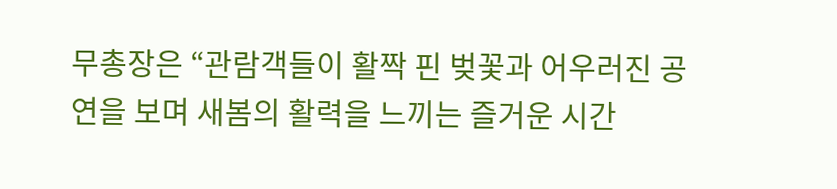무총장은 “관람객들이 활짝 핀 벚꽃과 어우러진 공연을 보며 새봄의 활력을 느끼는 즐거운 시간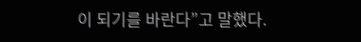이 되기를 바란다”고 말했다.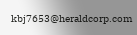kbj7653@heraldcorp.com